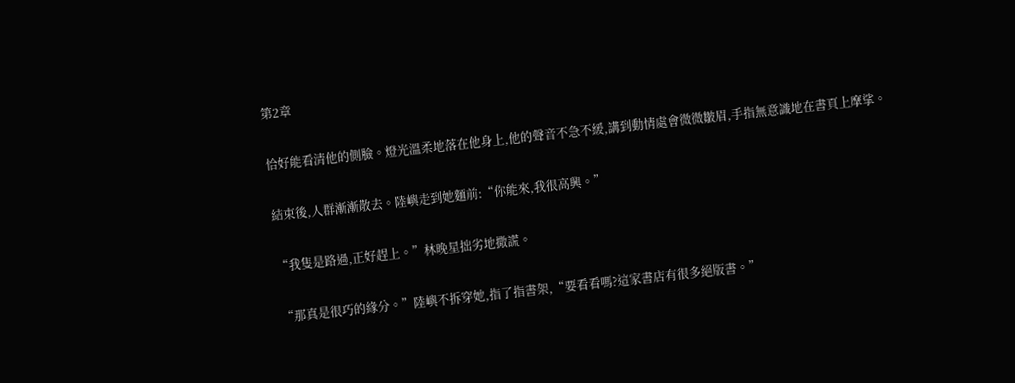第2章

恰好能看清他的側臉。燈光溫柔地落在他身上,他的聲音不急不緩,講到動情處會微微皺眉,手指無意識地在書頁上摩挲。

結束後,人群漸漸散去。陸嶼走到她麵前:“你能來,我很高興。”

“我隻是路過,正好趕上。”林晚星拙劣地撒謊。

“那真是很巧的緣分。”陸嶼不拆穿她,指了指書架,“要看看嗎?這家書店有很多絕版書。”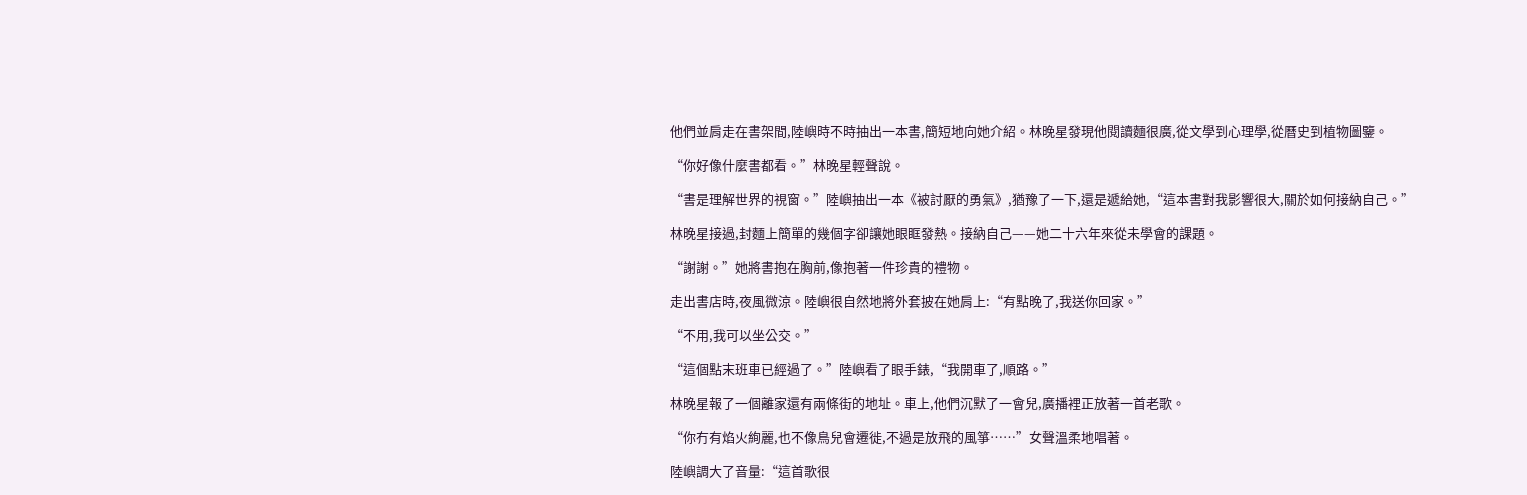他們並肩走在書架間,陸嶼時不時抽出一本書,簡短地向她介紹。林晚星發現他閱讀麵很廣,從文學到心理學,從曆史到植物圖鑒。

“你好像什麼書都看。”林晚星輕聲說。

“書是理解世界的視窗。”陸嶼抽出一本《被討厭的勇氣》,猶豫了一下,還是遞給她,“這本書對我影響很大,關於如何接納自己。”

林晚星接過,封麵上簡單的幾個字卻讓她眼眶發熱。接納自己——她二十六年來從未學會的課題。

“謝謝。”她將書抱在胸前,像抱著一件珍貴的禮物。

走出書店時,夜風微涼。陸嶼很自然地將外套披在她肩上:“有點晚了,我送你回家。”

“不用,我可以坐公交。”

“這個點末班車已經過了。”陸嶼看了眼手錶,“我開車了,順路。”

林晚星報了一個離家還有兩條街的地址。車上,他們沉默了一會兒,廣播裡正放著一首老歌。

“你冇有焰火絢麗,也不像鳥兒會遷徙,不過是放飛的風箏……”女聲溫柔地唱著。

陸嶼調大了音量:“這首歌很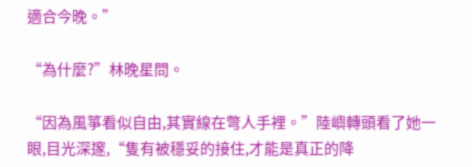適合今晚。”

“為什麼?”林晚星問。

“因為風箏看似自由,其實線在彆人手裡。”陸嶼轉頭看了她一眼,目光深邃,“隻有被穩妥的接住,才能是真正的降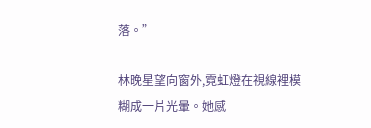落。”

林晚星望向窗外,霓虹燈在視線裡模糊成一片光暈。她感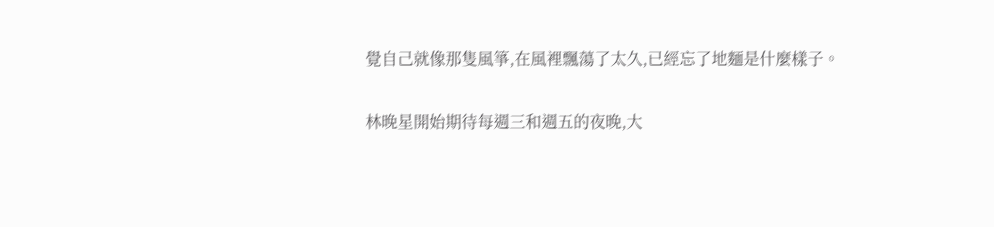覺自己就像那隻風箏,在風裡飄蕩了太久,已經忘了地麵是什麼樣子。

林晚星開始期待每週三和週五的夜晚,大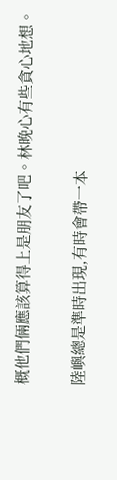概他們倆應該算得上是朋友了吧。林晚心有些貪心地想。

陸嶼總是準時出現,有時會帶一本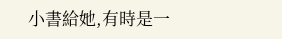小書給她,有時是一